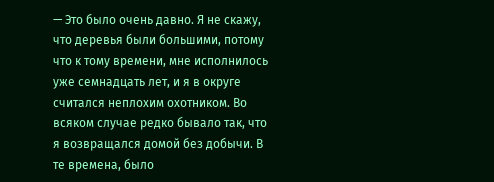— Это было очень давно. Я не скажу, что деревья были большими, потому что к тому времени, мне исполнилось уже семнадцать лет, и я в округе считался неплохим охотником. Во всяком случае редко бывало так, что я возвращался домой без добычи. В те времена, было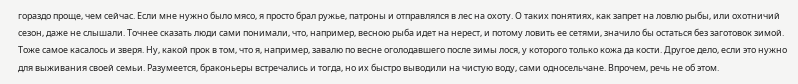гораздо проще, чем сейчас. Если мне нужно было мясо, я просто брал ружье, патроны и отправлялся в лес на охоту. О таких понятиях, как запрет на ловлю рыбы, или охотничий сезон, даже не слышали. Точнее сказать люди сами понимали, что, например, весною рыба идет на нерест, и потому ловить ее сетями, значило бы остаться без заготовок зимой. Тоже самое касалось и зверя. Ну, какой прок в том, что я, например, завалю по весне оголодавшего после зимы лося, у которого только кожа да кости. Другое дело, если это нужно для выживания своей семьи. Разумеется, браконьеры встречались и тогда, но их быстро выводили на чистую воду, сами односельчане. Впрочем, речь не об этом.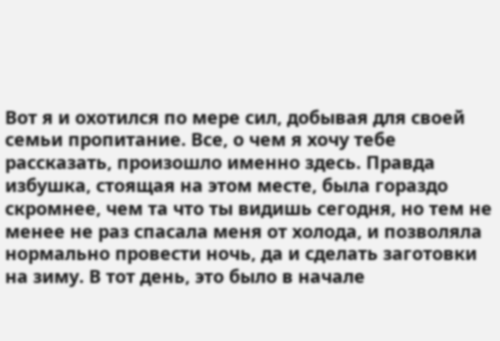Вот я и охотился по мере сил, добывая для своей семьи пропитание. Все, о чем я хочу тебе рассказать, произошло именно здесь. Правда избушка, стоящая на этом месте, была гораздо скромнее, чем та что ты видишь сегодня, но тем не менее не раз спасала меня от холода, и позволяла нормально провести ночь, да и сделать заготовки на зиму. В тот день, это было в начале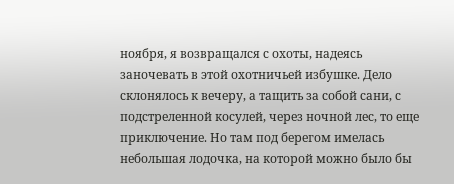ноября, я возвращался с охоты, надеясь заночевать в этой охотничьей избушке. Дело склонялось к вечеру, а тащить за собой сани, с подстреленной косулей, через ночной лес, то еще приключение. Но там под берегом имелась небольшая лодочка, на которой можно было бы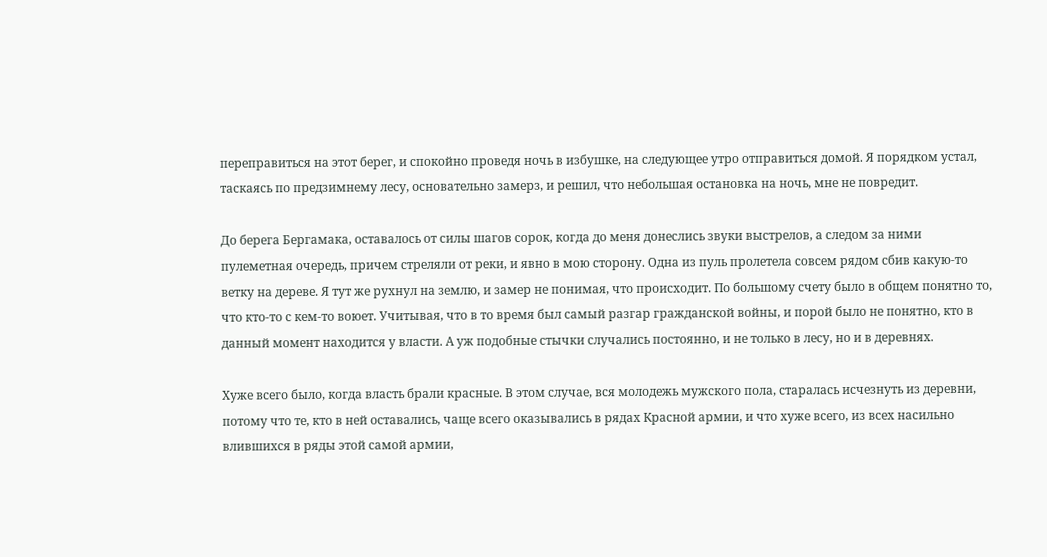переправиться на этот берег, и спокойно проведя ночь в избушке, на следующее утро отправиться домой. Я порядком устал, таскаясь по предзимнему лесу, основательно замерз, и решил, что небольшая остановка на ночь, мне не повредит.

До берега Бергамака, оставалось от силы шагов сорок, когда до меня донеслись звуки выстрелов, а следом за ними пулеметная очередь, причем стреляли от реки, и явно в мою сторону. Одна из пуль пролетела совсем рядом сбив какую-то ветку на дереве. Я тут же рухнул на землю, и замер не понимая, что происходит. По большому счету было в общем понятно то, что кто-то с кем-то воюет. Учитывая, что в то время был самый разгар гражданской войны, и порой было не понятно, кто в данный момент находится у власти. А уж подобные стычки случались постоянно, и не только в лесу, но и в деревнях.

Хуже всего было, когда власть брали красные. В этом случае, вся молодежь мужского пола, старалась исчезнуть из деревни, потому что те, кто в ней оставались, чаще всего оказывались в рядах Красной армии, и что хуже всего, из всех насильно влившихся в ряды этой самой армии,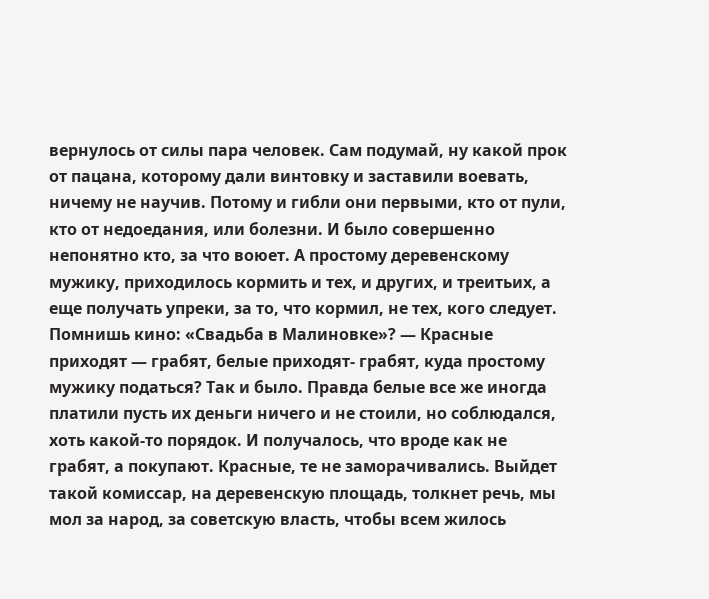вернулось от силы пара человек. Сам подумай, ну какой прок от пацана, которому дали винтовку и заставили воевать, ничему не научив. Потому и гибли они первыми, кто от пули, кто от недоедания, или болезни. И было совершенно непонятно кто, за что воюет. А простому деревенскому мужику, приходилось кормить и тех, и других, и треитьих, а еще получать упреки, за то, что кормил, не тех, кого следует. Помнишь кино: «Свадьба в Малиновке»? — Красные приходят — грабят, белые приходят- грабят, куда простому мужику податься? Так и было. Правда белые все же иногда платили пусть их деньги ничего и не стоили, но соблюдался, хоть какой-то порядок. И получалось, что вроде как не грабят, а покупают. Красные, те не заморачивались. Выйдет такой комиссар, на деревенскую площадь, толкнет речь, мы мол за народ, за советскую власть, чтобы всем жилось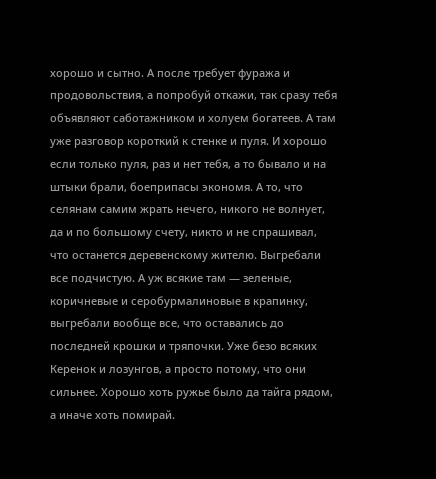хорошо и сытно. А после требует фуража и продовольствия, а попробуй откажи, так сразу тебя объявляют саботажником и холуем богатеев. А там уже разговор короткий к стенке и пуля. И хорошо если только пуля, раз и нет тебя, а то бывало и на штыки брали, боеприпасы экономя. А то, что селянам самим жрать нечего, никого не волнует, да и по большому счету, никто и не спрашивал, что останется деревенскому жителю. Выгребали все подчистую. А уж всякие там — зеленые, коричневые и серобурмалиновые в крапинку, выгребали вообще все, что оставались до последней крошки и тряпочки. Уже безо всяких Керенок и лозунгов, а просто потому, что они сильнее. Хорошо хоть ружье было да тайга рядом, а иначе хоть помирай.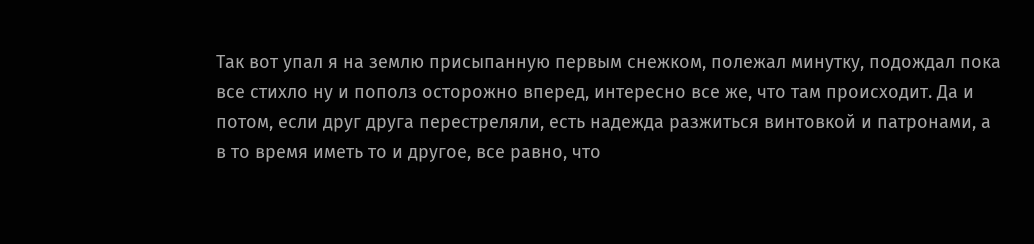Так вот упал я на землю присыпанную первым снежком, полежал минутку, подождал пока все стихло ну и пополз осторожно вперед, интересно все же, что там происходит. Да и потом, если друг друга перестреляли, есть надежда разжиться винтовкой и патронами, а в то время иметь то и другое, все равно, что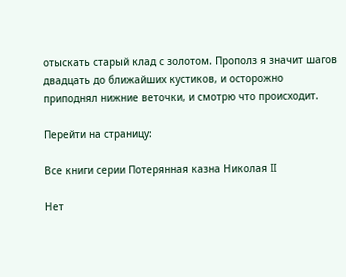отыскать старый клад с золотом. Прополз я значит шагов двадцать до ближайших кустиков, и осторожно приподнял нижние веточки, и смотрю что происходит.

Перейти на страницу:

Все книги серии Потерянная казна Николая II

Нет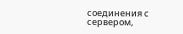соединения с сервером,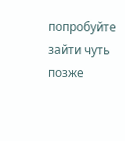попробуйте зайти чуть позже